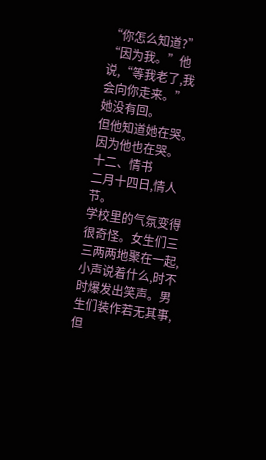“你怎么知道?”
“因为我。”他说,“等我老了,我会向你走来。”
她没有回。
但他知道她在哭。因为他也在哭。
十二、情书
二月十四日,情人节。
学校里的气氛变得很奇怪。女生们三三两两地聚在一起,小声说着什么,时不时爆发出笑声。男生们装作若无其事,但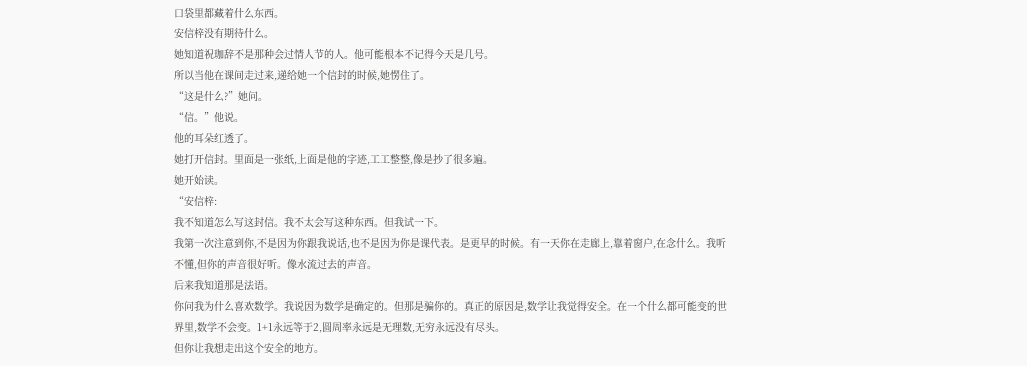口袋里都藏着什么东西。
安信梓没有期待什么。
她知道祝珈辞不是那种会过情人节的人。他可能根本不记得今天是几号。
所以当他在课间走过来,递给她一个信封的时候,她愣住了。
“这是什么?”她问。
“信。”他说。
他的耳朵红透了。
她打开信封。里面是一张纸,上面是他的字迹,工工整整,像是抄了很多遍。
她开始读。
“安信梓:
我不知道怎么写这封信。我不太会写这种东西。但我试一下。
我第一次注意到你,不是因为你跟我说话,也不是因为你是课代表。是更早的时候。有一天你在走廊上,靠着窗户,在念什么。我听不懂,但你的声音很好听。像水流过去的声音。
后来我知道那是法语。
你问我为什么喜欢数学。我说因为数学是确定的。但那是骗你的。真正的原因是,数学让我觉得安全。在一个什么都可能变的世界里,数学不会变。1+1永远等于2,圆周率永远是无理数,无穷永远没有尽头。
但你让我想走出这个安全的地方。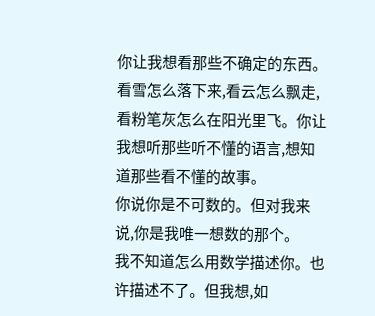你让我想看那些不确定的东西。看雪怎么落下来,看云怎么飘走,看粉笔灰怎么在阳光里飞。你让我想听那些听不懂的语言,想知道那些看不懂的故事。
你说你是不可数的。但对我来说,你是我唯一想数的那个。
我不知道怎么用数学描述你。也许描述不了。但我想,如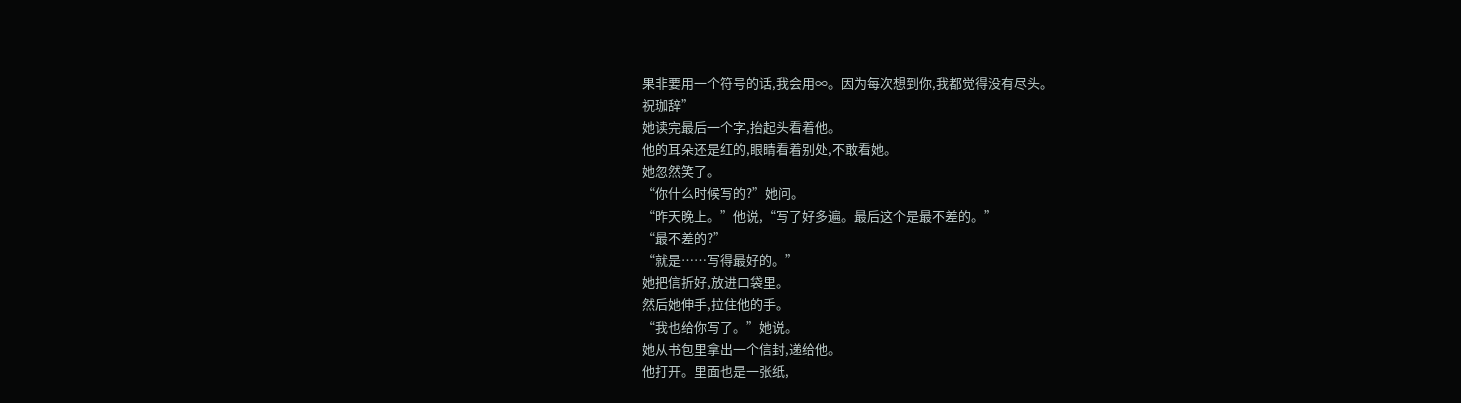果非要用一个符号的话,我会用∞。因为每次想到你,我都觉得没有尽头。
祝珈辞”
她读完最后一个字,抬起头看着他。
他的耳朵还是红的,眼睛看着别处,不敢看她。
她忽然笑了。
“你什么时候写的?”她问。
“昨天晚上。”他说,“写了好多遍。最后这个是最不差的。”
“最不差的?”
“就是……写得最好的。”
她把信折好,放进口袋里。
然后她伸手,拉住他的手。
“我也给你写了。”她说。
她从书包里拿出一个信封,递给他。
他打开。里面也是一张纸,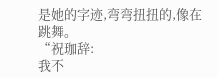是她的字迹,弯弯扭扭的,像在跳舞。
“祝珈辞:
我不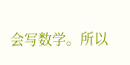会写数学。所以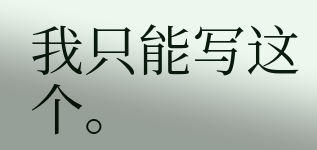我只能写这个。